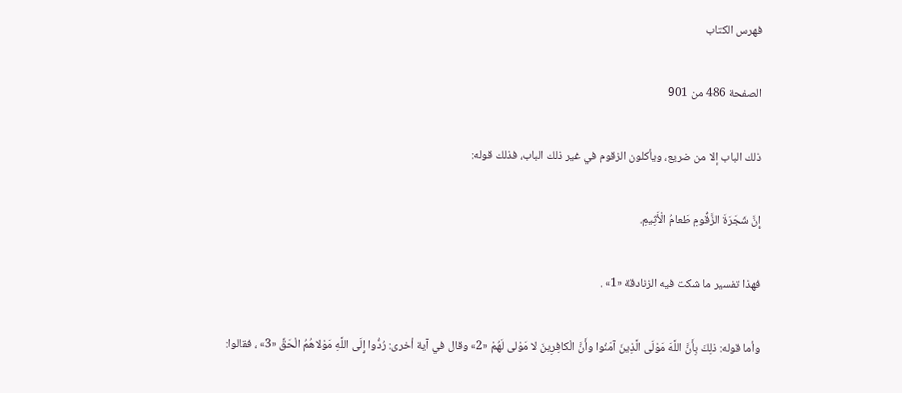فهرس الكتاب

الصفحة 486 من 901

ذلك الباب إلا من ضريع، ويأكلون الزقوم في غير ذلك الباب، فذلك قوله:

إِنَّ شَجَرَةَ الزَّقُّومِ طَعامُ الْأَثِيمِ.

فهذا تفسير ما شكت فيه الزنادقة «1» .

وأما قوله: ذلِكَ بِأَنَّ اللَّهَ مَوْلَى الَّذِينَ آمَنُوا وأَنَّ الْكافِرِينَ لا مَوْلى لَهُمْ «2» وقال في آية أخرى: رُدُّوا إِلَى اللَّهِ مَوْلاهُمُ الْحَقِّ «3» ، فقالوا: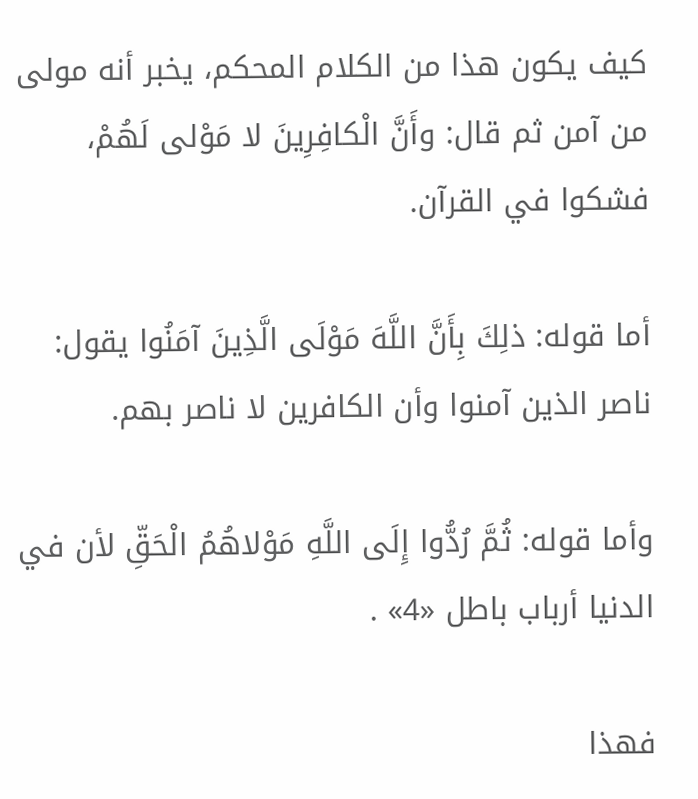كيف يكون هذا من الكلام المحكم، يخبر أنه مولى من آمن ثم قال: وأَنَّ الْكافِرِينَ لا مَوْلى لَهُمْ، فشكوا في القرآن.

أما قوله: ذلِكَ بِأَنَّ اللَّهَ مَوْلَى الَّذِينَ آمَنُوا يقول: ناصر الذين آمنوا وأن الكافرين لا ناصر بهم.

وأما قوله: ثُمَّ رُدُّوا إِلَى اللَّهِ مَوْلاهُمُ الْحَقِّ لأن في الدنيا أرباب باطل «4» .

فهذا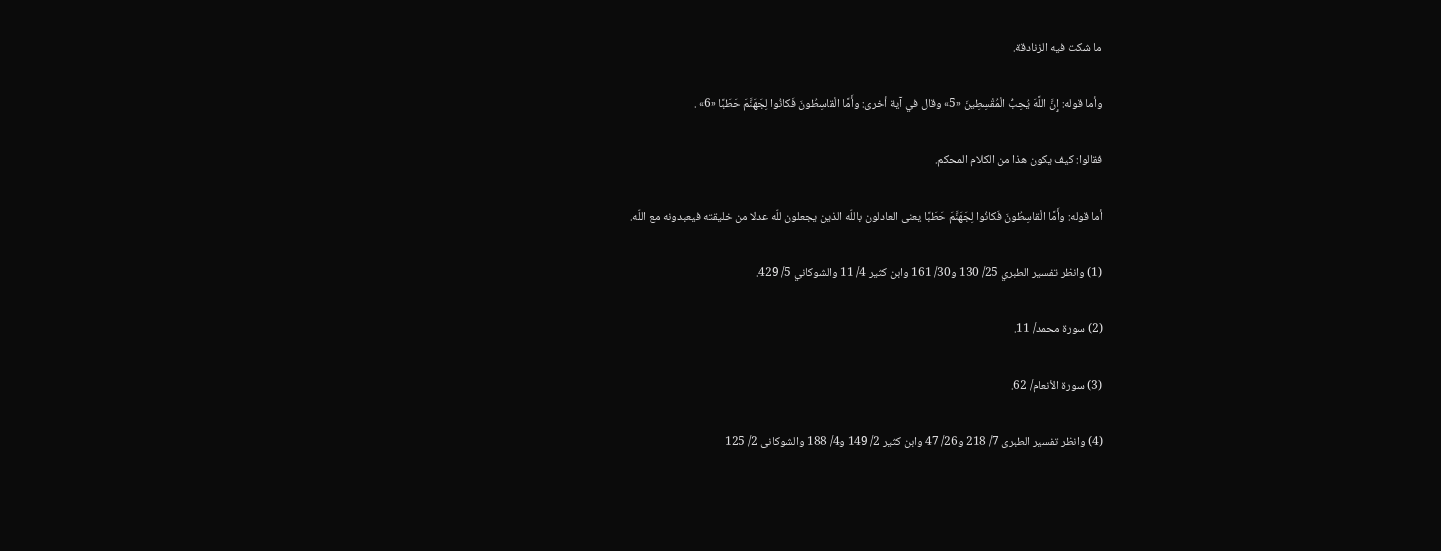ما شكت فيه الزنادقة.

وأما قوله: إِنَّ اللَّهَ يُحِبُّ الْمُقْسِطِينَ «5» وقال في آية أخرى: وأَمَّا الْقاسِطُونَ فَكانُوا لِجَهَنَّمَ حَطَبًا «6» .

فقالوا: كيف يكون هذا من الكلام المحكم.

أما قوله: وأَمَّا الْقاسِطُونَ فَكانُوا لِجَهَنَّمَ حَطَبًا يعنى العادلون باللّه الذين يجعلون للّه عدلا من خليقته فيعبدونه مع اللّه.

(1) وانظر تفسير الطبري 25/ 130 و30/ 161 وابن كثير 4/ 11 والشوكاني 5/ 429.

(2) سورة محمد/ 11.

(3) سورة الأنعام/ 62.

(4) وانظر تفسير الطبرى 7/ 218 و26/ 47 وابن كثير 2/ 149 و4/ 188 والشوكانى 2/ 125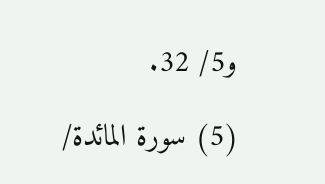و5/ 32.

(5) سورة المائدة/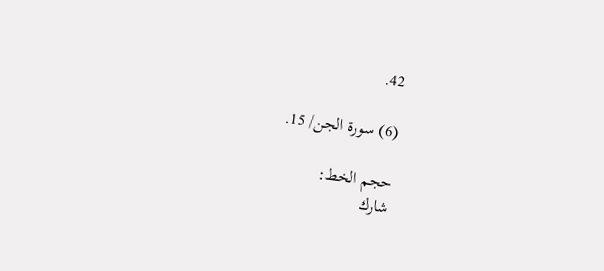42.

(6) سورة الجن/ 15.

حجم الخط:
شارك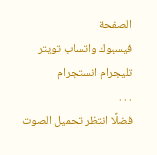الصفحة
فيسبوك واتساب تويتر تليجرام انستجرام
. . .
فضلًا انتظر تحميل الصوت